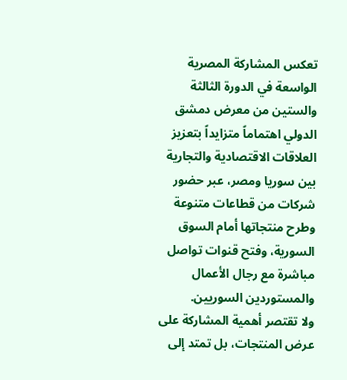تعكس المشاركة المصرية الواسعة في الدورة الثالثة والستين من معرض دمشق الدولي اهتماماً متزايداً بتعزيز العلاقات الاقتصادية والتجارية بين سوريا ومصر، عبر حضور شركات من قطاعات متنوعة وطرح منتجاتها أمام السوق السورية، وفتح قنوات تواصل مباشرة مع رجال الأعمال والمستوردين السوريين.
ولا تقتصر أهمية المشاركة على عرض المنتجات، بل تمتد إلى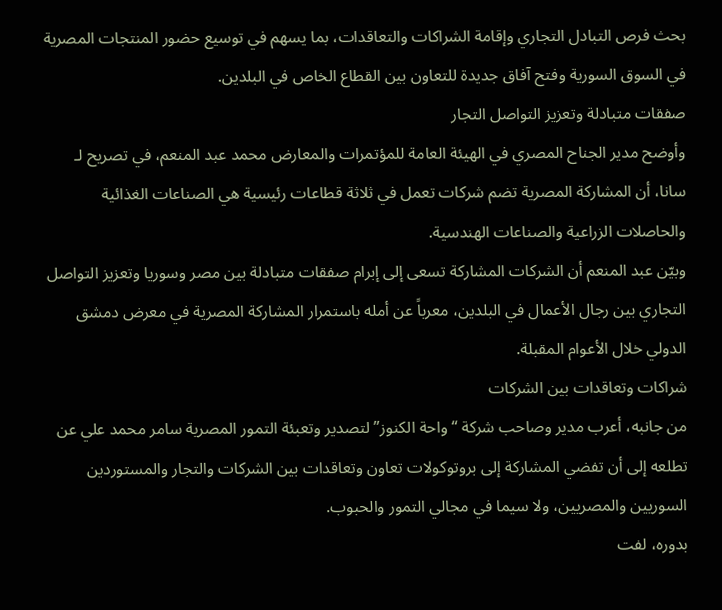بحث فرص التبادل التجاري وإقامة الشراكات والتعاقدات، بما يسهم في توسيع حضور المنتجات المصرية في السوق السورية وفتح آفاق جديدة للتعاون بين القطاع الخاص في البلدين.
صفقات متبادلة وتعزيز التواصل التجار
وأوضح مدير الجناح المصري في الهيئة العامة للمؤتمرات والمعارض محمد عبد المنعم، في تصريح لـ سانا، أن المشاركة المصرية تضم شركات تعمل في ثلاثة قطاعات رئيسية هي الصناعات الغذائية والحاصلات الزراعية والصناعات الهندسية.
وبيّن عبد المنعم أن الشركات المشاركة تسعى إلى إبرام صفقات متبادلة بين مصر وسوريا وتعزيز التواصل التجاري بين رجال الأعمال في البلدين، معرباً عن أمله باستمرار المشاركة المصرية في معرض دمشق الدولي خلال الأعوام المقبلة.
شراكات وتعاقدات بين الشركات
من جانبه، أعرب مدير وصاحب شركة “واحة الكنوز” لتصدير وتعبئة التمور المصرية سامر محمد علي عن تطلعه إلى أن تفضي المشاركة إلى بروتوكولات تعاون وتعاقدات بين الشركات والتجار والمستوردين السوريين والمصريين، ولا سيما في مجالي التمور والحبوب.
بدوره، لفت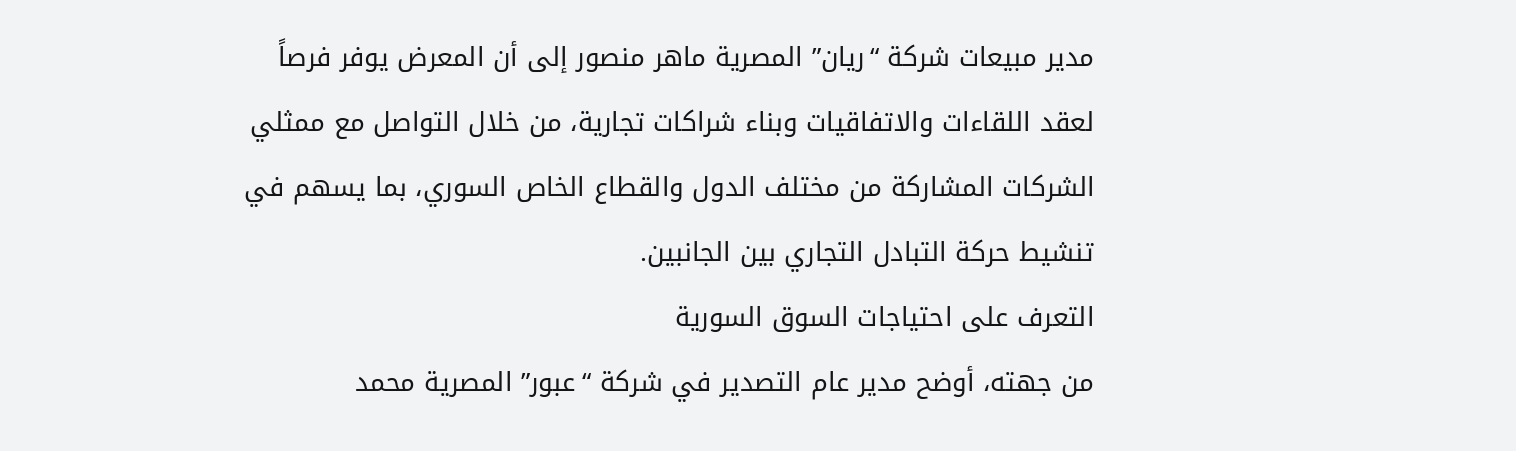مدير مبيعات شركة “ريان” المصرية ماهر منصور إلى أن المعرض يوفر فرصاً لعقد اللقاءات والاتفاقيات وبناء شراكات تجارية، من خلال التواصل مع ممثلي الشركات المشاركة من مختلف الدول والقطاع الخاص السوري، بما يسهم في تنشيط حركة التبادل التجاري بين الجانبين.
التعرف على احتياجات السوق السورية
من جهته، أوضح مدير عام التصدير في شركة “عبور” المصرية محمد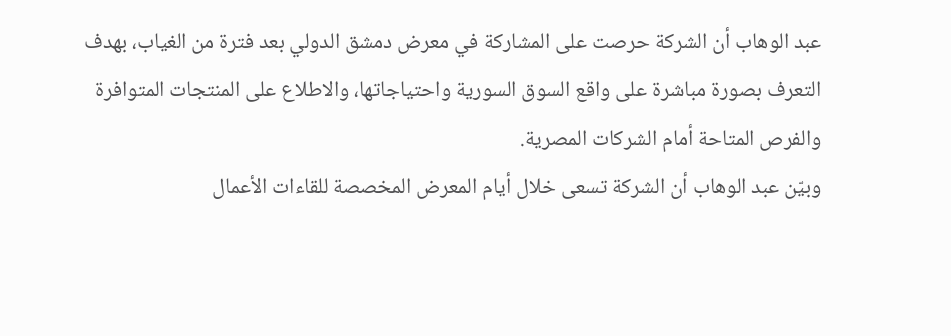عبد الوهاب أن الشركة حرصت على المشاركة في معرض دمشق الدولي بعد فترة من الغياب، بهدف التعرف بصورة مباشرة على واقع السوق السورية واحتياجاتها، والاطلاع على المنتجات المتوافرة والفرص المتاحة أمام الشركات المصرية.
وبيّن عبد الوهاب أن الشركة تسعى خلال أيام المعرض المخصصة للقاءات الأعمال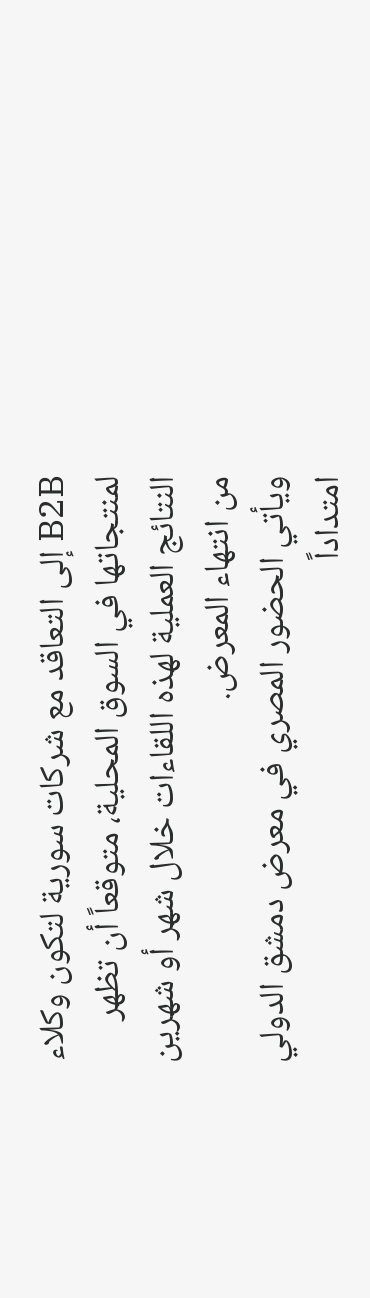B2B إلى التعاقد مع شركات سورية لتكون وكلاء لمنتجاتها في السوق المحلية، متوقعاً أن تظهر النتائج العملية لهذه اللقاءات خلال شهر أو شهرين من انتهاء المعرض.
ويأتي الحضور المصري في معرض دمشق الدولي امتداداً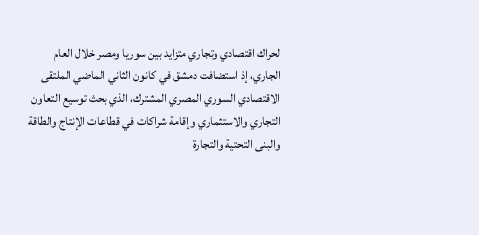لحراك اقتصادي وتجاري متزايد بين سوريا ومصر خلال العام الجاري، إذ استضافت دمشق في كانون الثاني الماضي الملتقى الاقتصادي السوري المصري المشترك، الذي بحث توسيع التعاون التجاري والاستثماري وإقامة شراكات في قطاعات الإنتاج والطاقة والبنى التحتية والتجارة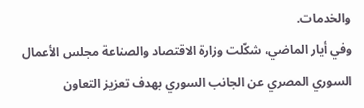والخدمات.
وفي أيار الماضي، شكّلت وزارة الاقتصاد والصناعة مجلس الأعمال السوري المصري عن الجانب السوري بهدف تعزيز التعاون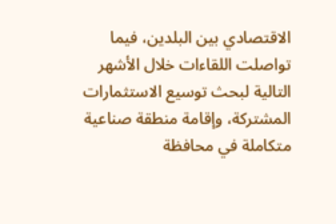الاقتصادي بين البلدين، فيما تواصلت اللقاءات خلال الأشهر التالية لبحث توسيع الاستثمارات المشتركة، وإقامة منطقة صناعية متكاملة في محافظة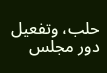حلب، وتفعيل دور مجلس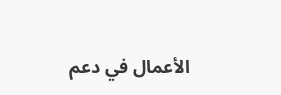الأعمال في دعم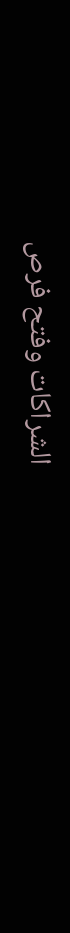الشراكات وفتح فرص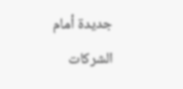جديدة أمام الشركات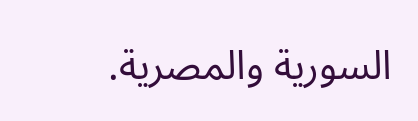السورية والمصرية.